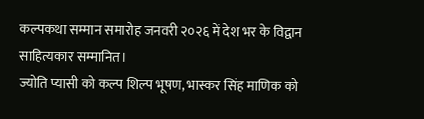कल्पकथा सम्मान समारोह जनवरी २०२६ में देश भर के विद्वान साहित्यकार सम्मानित।
ज्योति प्यासी को कल्प शिल्प भूषण, भास्कर सिंह माणिक को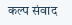कल्प संवाद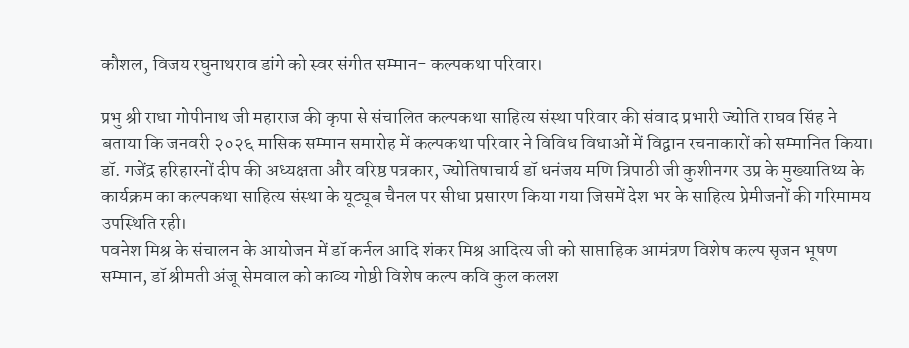कौशल, विजय रघुनाथराव डांगे को स्वर संगीत सम्मान- कल्पकथा परिवार।

प्रभु श्री राधा गोपीनाथ जी महाराज की कृपा से संचालित कल्पकथा साहित्य संस्था परिवार की संवाद प्रभारी ज्योति राघव सिंह ने बताया कि जनवरी २०२६ मासिक सम्मान समारोह में कल्पकथा परिवार ने विविध विधाओं में विद्वान रचनाकारों को सम्मानित किया।
डॉ. गजेंद्र हरिहारनों दीप की अध्यक्षता और वरिष्ठ पत्रकार, ज्योतिषाचार्य डॉ धनंजय मणि त्रिपाठी जी कुशीनगर उप्र के मुख्यातिथ्य के कार्यक्रम का कल्पकथा साहित्य संस्था के यूट्यूब चैनल पर सीधा प्रसारण किया गया जिसमें देश भर के साहित्य प्रेमीजनों की गरिमामय उपस्थिति रही।
पवनेश मिश्र के संचालन के आयोजन में डॉ कर्नल आदि शंकर मिश्र आदित्य जी को साप्ताहिक आमंत्रण विशेष कल्प सृजन भूषण सम्मान, डॉ श्रीमती अंजू सेमवाल को काव्य गोष्ठी विशेष कल्प कवि कुल कलश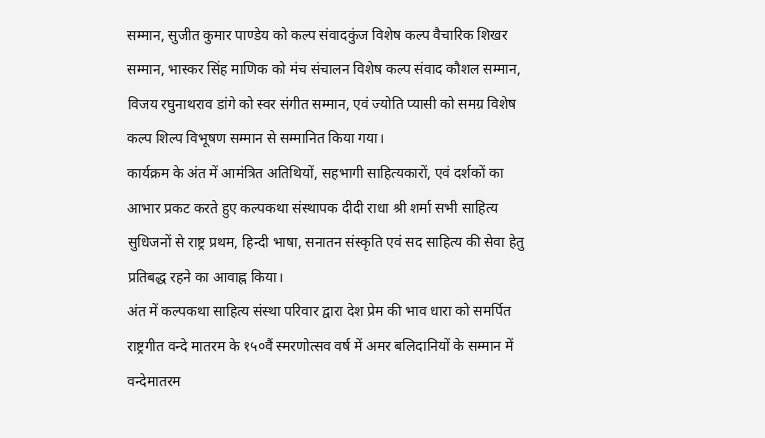सम्मान, सुजीत कुमार पाण्डेय को कल्प संवादकुंज विशेष कल्प वैचारिक शिखर सम्मान, भास्कर सिंह माणिक को मंच संचालन विशेष कल्प संवाद कौशल सम्मान, विजय रघुनाथराव डांगे को स्वर संगीत सम्मान, एवं ज्योति प्यासी को समग्र विशेष कल्प शिल्प विभूषण सम्मान से सम्मानित किया गया।
कार्यक्रम के अंत में आमंत्रित अतिथियों, सहभागी साहित्यकारों, एवं दर्शकों का आभार प्रकट करते हुए कल्पकथा संस्थापक दीदी राधा श्री शर्मा सभी साहित्य सुधिजनों से राष्ट्र प्रथम, हिन्दी भाषा, सनातन संस्कृति एवं सद साहित्य की सेवा हेतु प्रतिबद्ध रहने का आवाह्न किया।
अंत में कल्पकथा साहित्य संस्था परिवार द्वारा देश प्रेम की भाव धारा को समर्पित राष्ट्रगीत वन्दे मातरम के १५०वैं स्मरणोत्सव वर्ष में अमर बलिदानियों के सम्मान में वन्देमातरम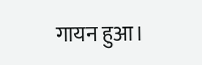गायन हुआ।